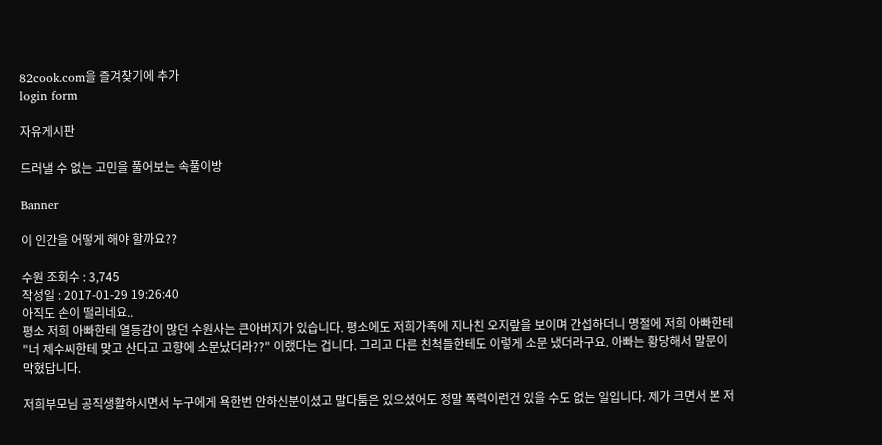82cook.com을 즐겨찾기에 추가
login form

자유게시판

드러낼 수 없는 고민을 풀어보는 속풀이방

Banner

이 인간을 어떻게 해야 할까요??

수원 조회수 : 3,745
작성일 : 2017-01-29 19:26:40
아직도 손이 떨리네요..
평소 저희 아빠한테 열등감이 많던 수원사는 큰아버지가 있습니다. 평소에도 저희가족에 지나친 오지랖을 보이며 간섭하더니 명절에 저희 아빠한테 "너 제수씨한테 맞고 산다고 고향에 소문났더라??" 이랬다는 겁니다. 그리고 다른 친척들한테도 이렇게 소문 냈더라구요. 아빠는 황당해서 말문이 막혔답니다.

저희부모님 공직생활하시면서 누구에게 욕한번 안하신분이셨고 말다툼은 있으셨어도 정말 폭력이런건 있을 수도 없는 일입니다. 제가 크면서 본 저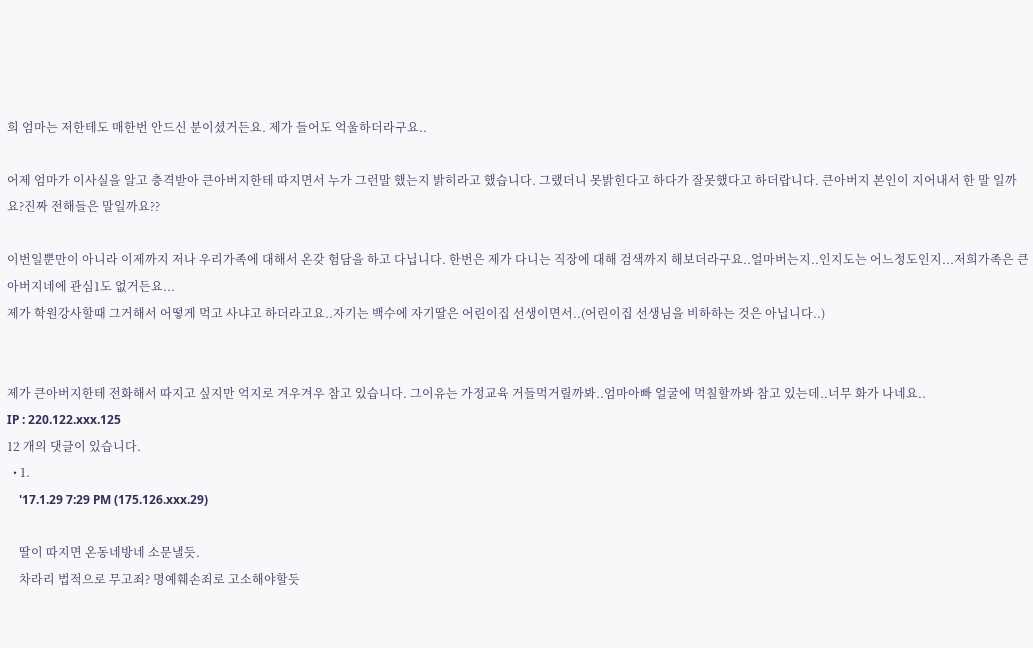희 엄마는 저한테도 매한번 안드신 분이셨거든요. 제가 들어도 억울하더라구요..

어제 엄마가 이사실을 알고 충격받아 큰아버지한테 따지면서 누가 그런말 했는지 밝히라고 했습니다. 그랬더니 못밝힌다고 하다가 잘못했다고 하더랍니다. 큰아버지 본인이 지어내서 한 말 일까요?진짜 전해들은 말일까요??

이번일뿐만이 아니라 이제까지 저나 우리가족에 대해서 온갖 험담을 하고 다닙니다. 한번은 제가 다니는 직장에 대해 검색까지 해보더라구요..얼마버는지..인지도는 어느정도인지...저희가족은 큰아버지네에 관심1도 없거든요...
제가 학원강사할때 그거해서 어떻게 먹고 사냐고 하더라고요..자기는 백수에 자기딸은 어린이집 선생이면서..(어린이집 선생님을 비하하는 것은 아닙니다..)


제가 큰아버지한테 전화해서 따지고 싶지만 억지로 겨우겨우 참고 있습니다. 그이유는 가정교육 거들먹거릴까봐..엄마아빠 얼굴에 먹칠할까봐 참고 있는데..너무 화가 나네요..
IP : 220.122.xxx.125
12 개의 댓글이 있습니다.
  • 1.
    '17.1.29 7:29 PM (175.126.xxx.29)

    딸이 따지면 온동네방네 소문낼듯.
    차라리 법적으로 무고죄? 명예훼손죄로 고소해야할듯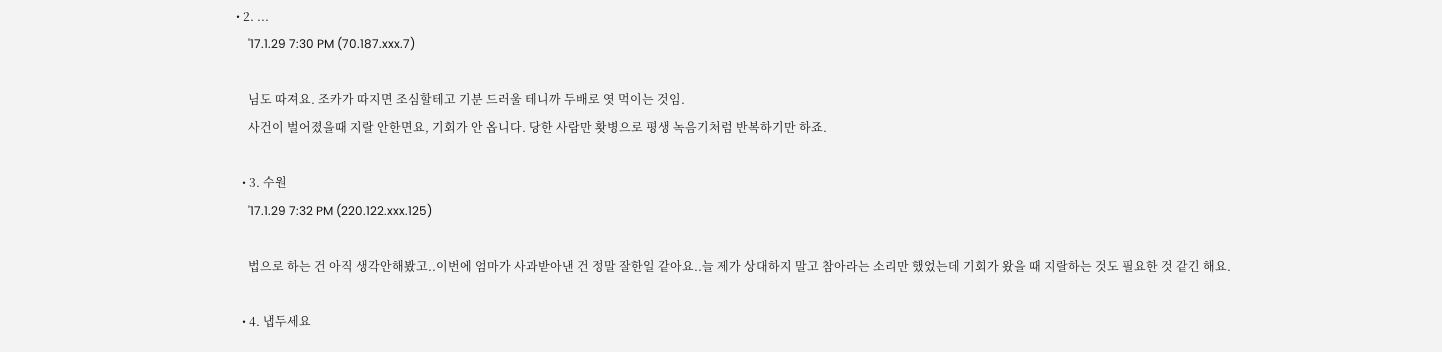• 2. ...
    '17.1.29 7:30 PM (70.187.xxx.7)

    님도 따져요. 조카가 따지면 조심할테고 기분 드러울 테니까 두배로 엿 먹이는 것임.
    사건이 벌어졌을때 지랄 안한면요, 기회가 안 옵니다. 당한 사람만 홧병으로 평생 녹음기처럼 반복하기만 하죠.

  • 3. 수원
    '17.1.29 7:32 PM (220.122.xxx.125)

    법으로 하는 건 아직 생각안해봤고..이번에 엄마가 사과받아낸 건 정말 잘한일 같아요..늘 제가 상대하지 말고 참아라는 소리만 했었는데 기회가 왔을 때 지랄하는 것도 필요한 것 같긴 해요.

  • 4. 냅두세요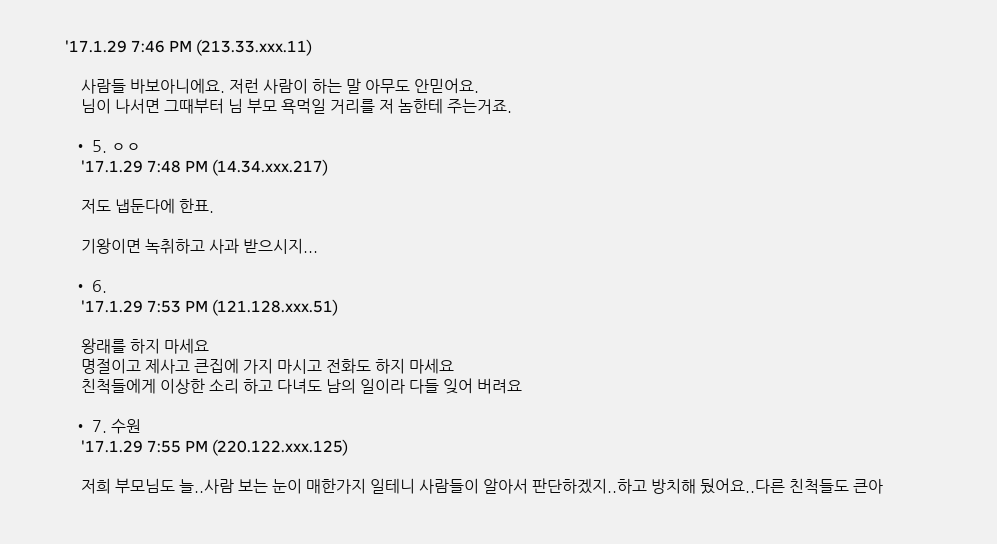'17.1.29 7:46 PM (213.33.xxx.11)

    사람들 바보아니에요. 저런 사람이 하는 말 아무도 안믿어요.
    님이 나서면 그때부터 님 부모 욕먹일 거리를 저 놈한테 주는거죠.

  • 5. ㅇㅇ
    '17.1.29 7:48 PM (14.34.xxx.217)

    저도 냅둔다에 한표.

    기왕이면 녹취하고 사과 받으시지...

  • 6.
    '17.1.29 7:53 PM (121.128.xxx.51)

    왕래를 하지 마세요
    명절이고 제사고 큰집에 가지 마시고 전화도 하지 마세요
    친척들에게 이상한 소리 하고 다녀도 남의 일이라 다들 잊어 버려요

  • 7. 수원
    '17.1.29 7:55 PM (220.122.xxx.125)

    저희 부모님도 늘..사람 보는 눈이 매한가지 일테니 사람들이 알아서 판단하겠지..하고 방치해 뒀어요..다른 친척들도 큰아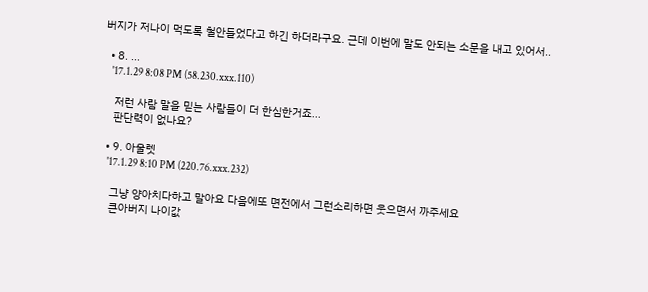버지가 저나이 먹도록 철안들었다고 하긴 하더라구요. 근데 이번에 말도 안되는 소문을 내고 있어서..

  • 8. ...
    '17.1.29 8:08 PM (58.230.xxx.110)

    저런 사람 말을 믿는 사람들이 더 한심한거죠...
    판단력이 없나요?

  • 9. 아울렛
    '17.1.29 8:10 PM (220.76.xxx.232)

    그냥 양아치다하고 말아요 다음에또 면전에서 그런소리하면 웃으면서 까주세요
    큰아버지 나이값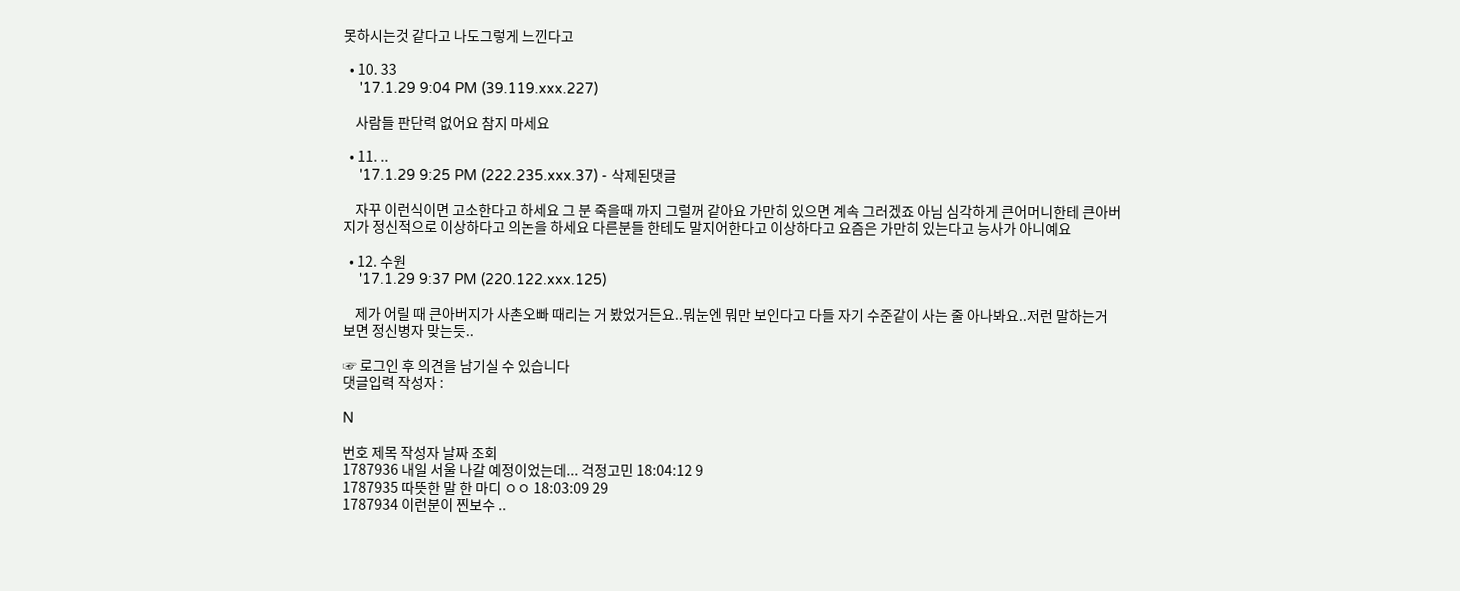못하시는것 같다고 나도그렇게 느낀다고

  • 10. 33
    '17.1.29 9:04 PM (39.119.xxx.227)

    사람들 판단력 없어요 참지 마세요

  • 11. ..
    '17.1.29 9:25 PM (222.235.xxx.37) - 삭제된댓글

    자꾸 이런식이면 고소한다고 하세요 그 분 죽을때 까지 그럴꺼 같아요 가만히 있으면 계속 그러겠죠 아님 심각하게 큰어머니한테 큰아버지가 정신적으로 이상하다고 의논을 하세요 다른분들 한테도 말지어한다고 이상하다고 요즘은 가만히 있는다고 능사가 아니예요

  • 12. 수원
    '17.1.29 9:37 PM (220.122.xxx.125)

    제가 어릴 때 큰아버지가 사촌오빠 때리는 거 봤었거든요..뭐눈엔 뭐만 보인다고 다들 자기 수준같이 사는 줄 아나봐요..저런 말하는거 보면 정신병자 맞는듯..

☞ 로그인 후 의견을 남기실 수 있습니다
댓글입력 작성자 :

N

번호 제목 작성자 날짜 조회
1787936 내일 서울 나갈 예정이었는데... 걱정고민 18:04:12 9
1787935 따뜻한 말 한 마디 ㅇㅇ 18:03:09 29
1787934 이런분이 찐보수 ..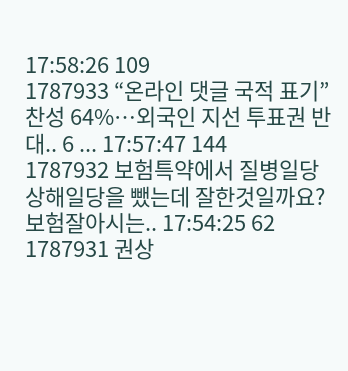17:58:26 109
1787933 “온라인 댓글 국적 표기” 찬성 64%…외국인 지선 투표권 반대.. 6 ... 17:57:47 144
1787932 보험특약에서 질병일당 상해일당을 뺐는데 잘한것일까요? 보험잘아시는.. 17:54:25 62
1787931 권상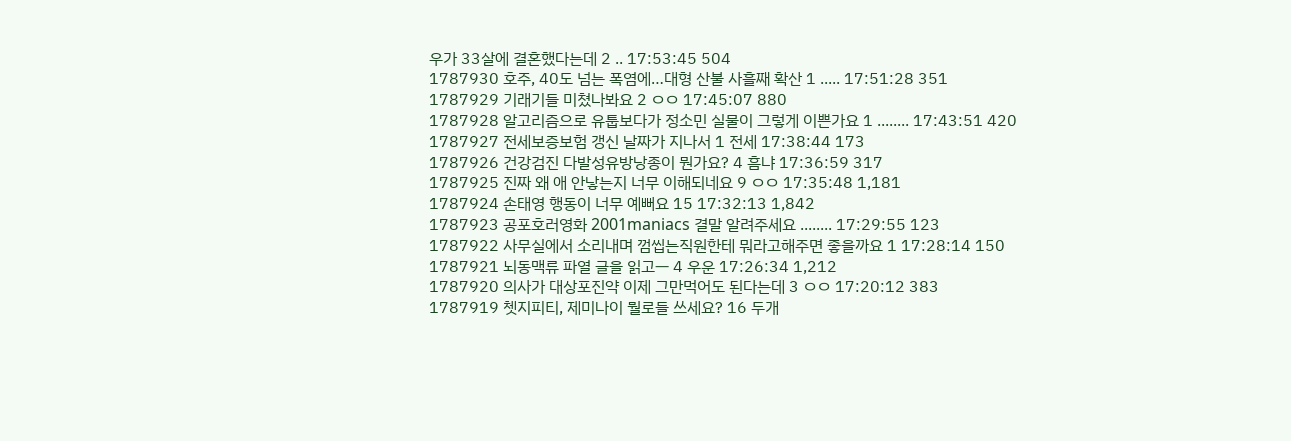우가 33살에 결혼했다는데 2 .. 17:53:45 504
1787930 호주, 40도 넘는 폭염에…대형 산불 사흘째 확산 1 ..... 17:51:28 351
1787929 기래기들 미쳤나봐요 2 ㅇㅇ 17:45:07 880
1787928 알고리즘으로 유툽보다가 정소민 실물이 그렇게 이쁜가요 1 ........ 17:43:51 420
1787927 전세보증보험 갱신 날짜가 지나서 1 전세 17:38:44 173
1787926 건강검진 다발성유방낭종이 뭔가요? 4 흠냐 17:36:59 317
1787925 진짜 왜 애 안낳는지 너무 이해되네요 9 ㅇㅇ 17:35:48 1,181
1787924 손태영 행동이 너무 예뻐요 15 17:32:13 1,842
1787923 공포호러영화 2001maniacs 결말 알려주세요 ........ 17:29:55 123
1787922 사무실에서 소리내며 껌씹는직원한테 뭐라고해주면 좋을까요 1 17:28:14 150
1787921 뇌동맥류 파열 글을 읽고ㅡ 4 우운 17:26:34 1,212
1787920 의사가 대상포진약 이제 그만먹어도 된다는데 3 ㅇㅇ 17:20:12 383
1787919 쳇지피티, 제미나이 뭘로들 쓰세요? 16 두개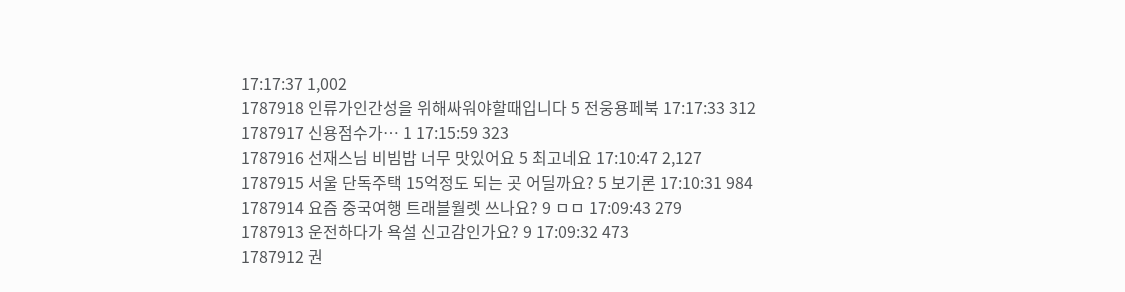17:17:37 1,002
1787918 인류가인간성을 위해싸워야할때입니다 5 전웅용페북 17:17:33 312
1787917 신용점수가… 1 17:15:59 323
1787916 선재스님 비빔밥 너무 맛있어요 5 최고네요 17:10:47 2,127
1787915 서울 단독주택 15억정도 되는 곳 어딜까요? 5 보기론 17:10:31 984
1787914 요즘 중국여행 트래블월렛 쓰나요? 9 ㅁㅁ 17:09:43 279
1787913 운전하다가 욕설 신고감인가요? 9 17:09:32 473
1787912 권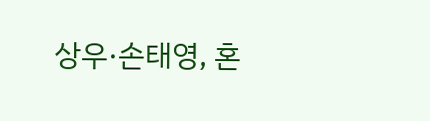상우·손태영, 혼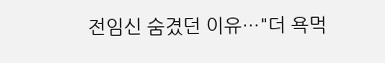전임신 숨겼던 이유…"더 욕먹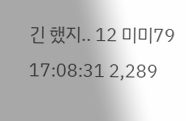긴 했지.. 12 미미79 17:08:31 2,289